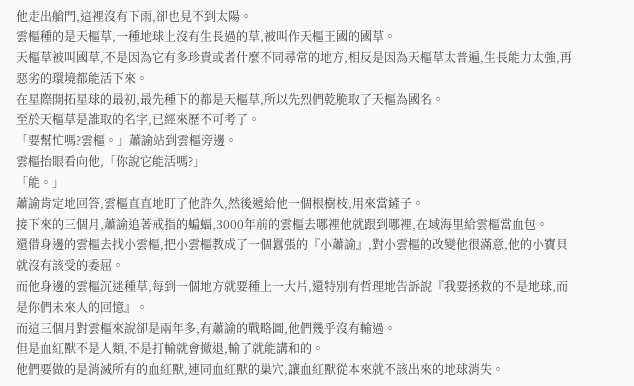他走出艙門,這裡沒有下雨,卻也見不到太陽。
雲樞種的是天樞草,一種地球上沒有生長過的草,被叫作天樞王國的國草。
天樞草被叫國草,不是因為它有多珍貴或者什麼不同尋常的地方,相反是因為天樞草太普遍,生長能力太強,再惡劣的環境都能活下來。
在星際開拓星球的最初,最先種下的都是天樞草,所以先烈們乾脆取了天樞為國名。
至於天樞草是誰取的名字,已經來歷不可考了。
「要幫忙嗎?雲樞。」蕭諭站到雲樞旁邊。
雲樞抬眼看向他,「你說它能活嗎?」
「能。」
蕭諭肯定地回答,雲樞直直地盯了他許久,然後遞給他一個根樹枝,用來當鏟子。
接下來的三個月,蕭諭追著戒指的蝙蝠,3000年前的雲樞去哪裡他就跟到哪裡,在域海里給雲樞當血包。
還借身邊的雲樞去找小雲樞,把小雲樞教成了一個囂張的『小蕭諭』,對小雲樞的改變他很滿意,他的小寶貝就沒有該受的委屈。
而他身邊的雲樞沉迷種草,每到一個地方就要種上一大片,還特別有哲理地告訴說『我要拯救的不是地球,而是你們未來人的回憶』。
而這三個月對雲樞來說卻是兩年多,有蕭諭的戰略圖,他們幾乎沒有輸過。
但是血紅獸不是人類,不是打輸就會撤退,輸了就能講和的。
他們要做的是消滅所有的血紅獸,連同血紅獸的巢穴,讓血紅獸從本來就不該出來的地球消失。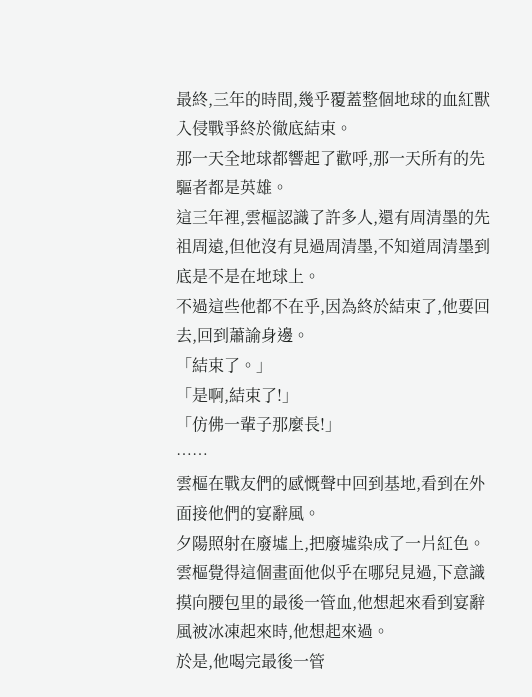最終,三年的時間,幾乎覆蓋整個地球的血紅獸入侵戰爭終於徹底結束。
那一天全地球都響起了歡呼,那一天所有的先驅者都是英雄。
這三年裡,雲樞認識了許多人,還有周清墨的先祖周遠,但他沒有見過周清墨,不知道周清墨到底是不是在地球上。
不過這些他都不在乎,因為終於結束了,他要回去,回到蕭諭身邊。
「結束了。」
「是啊,結束了!」
「仿佛一輩子那麼長!」
……
雲樞在戰友們的感慨聲中回到基地,看到在外面接他們的宴辭風。
夕陽照射在廢墟上,把廢墟染成了一片紅色。
雲樞覺得這個畫面他似乎在哪兒見過,下意識摸向腰包里的最後一管血,他想起來看到宴辭風被冰凍起來時,他想起來過。
於是,他喝完最後一管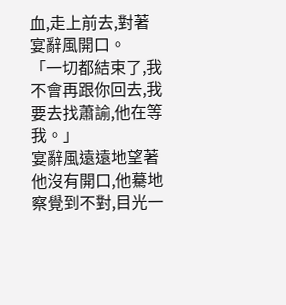血,走上前去,對著宴辭風開口。
「一切都結束了,我不會再跟你回去,我要去找蕭諭,他在等我。」
宴辭風遠遠地望著他沒有開口,他驀地察覺到不對,目光一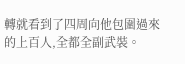轉就看到了四周向他包圍過來的上百人,全都全副武裝。